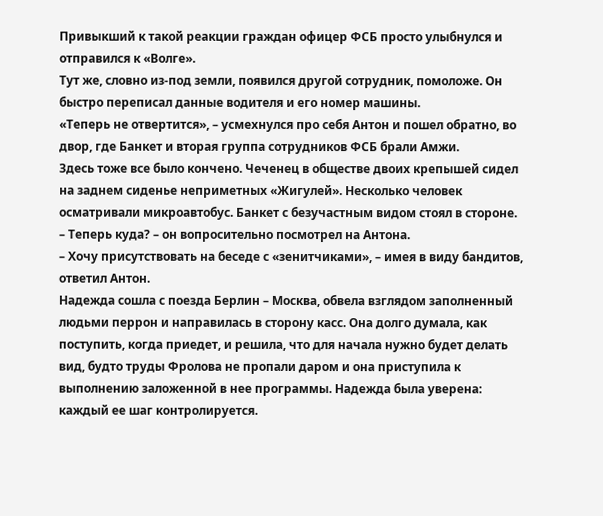Привыкший к такой реакции граждан офицер ФСБ просто улыбнулся и отправился к «Волге».
Тут же, словно из-под земли, появился другой сотрудник, помоложе. Он быстро переписал данные водителя и его номер машины.
«Теперь не отвертится», – усмехнулся про себя Антон и пошел обратно, во двор, где Банкет и вторая группа сотрудников ФСБ брали Амжи.
Здесь тоже все было кончено. Чеченец в обществе двоих крепышей сидел на заднем сиденье неприметных «Жигулей». Несколько человек осматривали микроавтобус. Банкет с безучастным видом стоял в стороне.
– Теперь куда? – он вопросительно посмотрел на Антона.
– Хочу присутствовать на беседе с «зенитчиками», – имея в виду бандитов, ответил Антон.
Надежда сошла с поезда Берлин – Москва, обвела взглядом заполненный людьми перрон и направилась в сторону касс. Она долго думала, как поступить, когда приедет, и решила, что для начала нужно будет делать вид, будто труды Фролова не пропали даром и она приступила к выполнению заложенной в нее программы. Надежда была уверена: каждый ее шаг контролируется.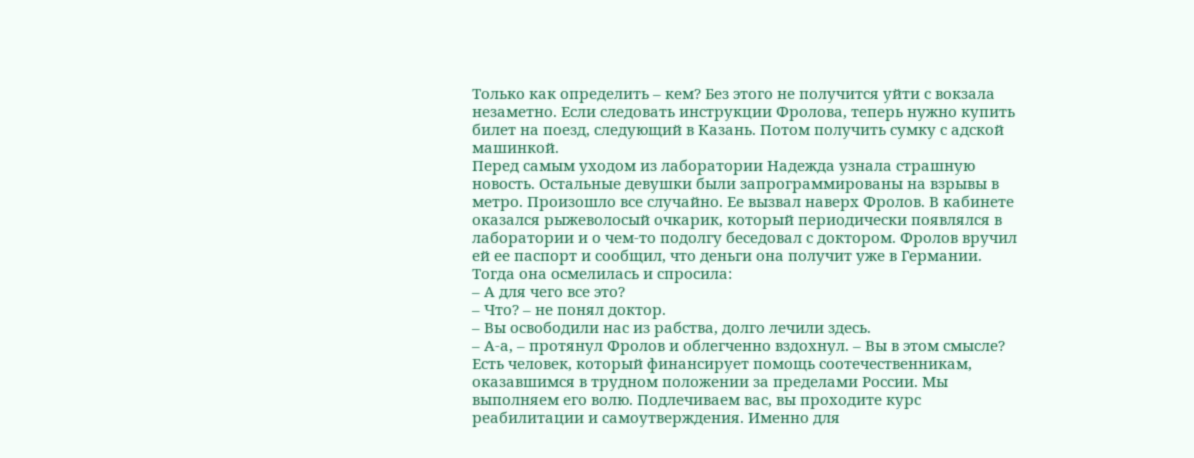Только как определить – кем? Без этого не получится уйти с вокзала незаметно. Если следовать инструкции Фролова, теперь нужно купить билет на поезд, следующий в Казань. Потом получить сумку с адской машинкой.
Перед самым уходом из лаборатории Надежда узнала страшную новость. Остальные девушки были запрограммированы на взрывы в метро. Произошло все случайно. Ее вызвал наверх Фролов. В кабинете оказался рыжеволосый очкарик, который периодически появлялся в лаборатории и о чем-то подолгу беседовал с доктором. Фролов вручил ей ее паспорт и сообщил, что деньги она получит уже в Германии.
Тогда она осмелилась и спросила:
– А для чего все это?
– Что? – не понял доктор.
– Вы освободили нас из рабства, долго лечили здесь.
– А-а, – протянул Фролов и облегченно вздохнул. – Вы в этом смысле? Есть человек, который финансирует помощь соотечественникам, оказавшимся в трудном положении за пределами России. Мы выполняем его волю. Подлечиваем вас, вы проходите курс реабилитации и самоутверждения. Именно для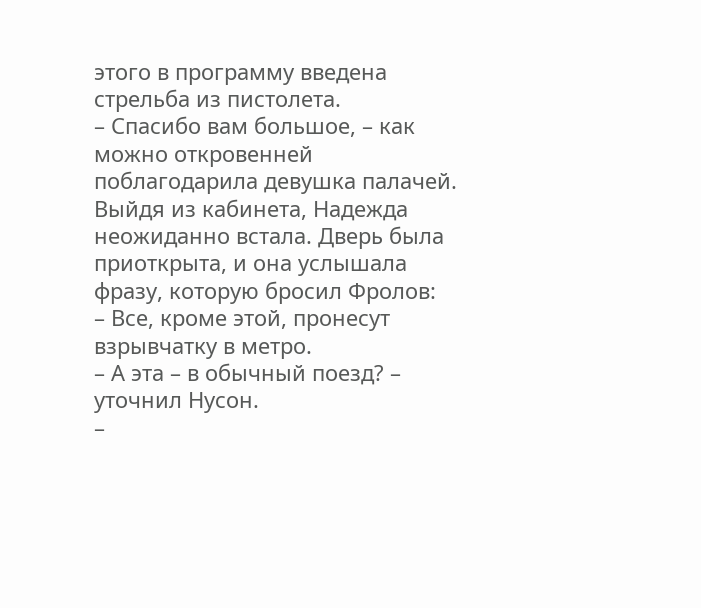этого в программу введена стрельба из пистолета.
– Спасибо вам большое, – как можно откровенней поблагодарила девушка палачей.
Выйдя из кабинета, Надежда неожиданно встала. Дверь была приоткрыта, и она услышала фразу, которую бросил Фролов:
– Все, кроме этой, пронесут взрывчатку в метро.
– А эта – в обычный поезд? – уточнил Нусон.
–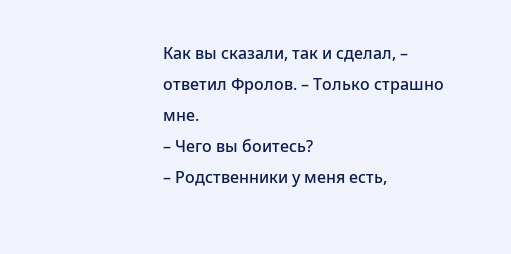Как вы сказали, так и сделал, – ответил Фролов. – Только страшно мне.
– Чего вы боитесь?
– Родственники у меня есть,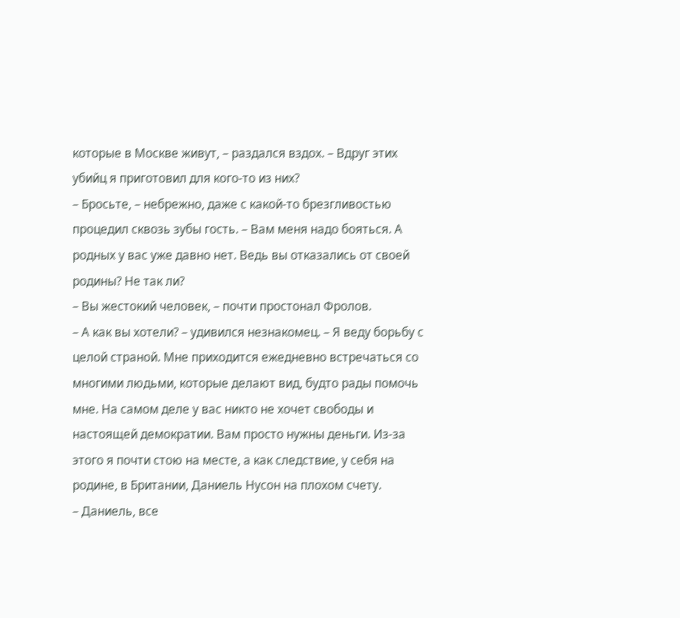которые в Москве живут, – раздался вздох. – Вдруг этих убийц я приготовил для кого-то из них?
– Бросьте, – небрежно, даже с какой-то брезгливостью процедил сквозь зубы гость. – Вам меня надо бояться. А родных у вас уже давно нет. Ведь вы отказались от своей родины? Не так ли?
– Вы жестокий человек, – почти простонал Фролов.
– А как вы хотели? – удивился незнакомец. – Я веду борьбу с целой страной. Мне приходится ежедневно встречаться со многими людьми, которые делают вид, будто рады помочь мне. На самом деле у вас никто не хочет свободы и настоящей демократии. Вам просто нужны деньги. Из-за этого я почти стою на месте, а как следствие, у себя на родине, в Британии, Даниель Нусон на плохом счету.
– Даниель, все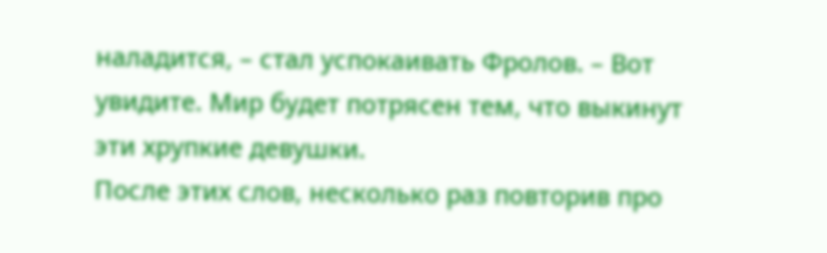наладится, – стал успокаивать Фролов. – Вот увидите. Мир будет потрясен тем, что выкинут эти хрупкие девушки.
После этих слов, несколько раз повторив про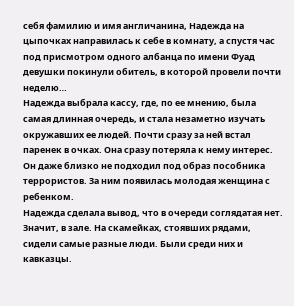себя фамилию и имя англичанина, Надежда на цыпочках направилась к себе в комнату, а спустя час под присмотром одного албанца по имени Фуад девушки покинули обитель, в которой провели почти неделю…
Надежда выбрала кассу, где, по ее мнению, была самая длинная очередь, и стала незаметно изучать окружавших ее людей. Почти сразу за ней встал паренек в очках. Она сразу потеряла к нему интерес. Он даже близко не подходил под образ пособника террористов. За ним появилась молодая женщина с ребенком.
Надежда сделала вывод, что в очереди соглядатая нет. Значит, в зале. На скамейках, стоявших рядами, сидели самые разные люди. Были среди них и кавказцы.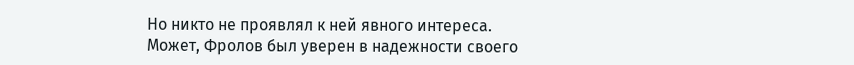Но никто не проявлял к ней явного интереса.
Может, Фролов был уверен в надежности своего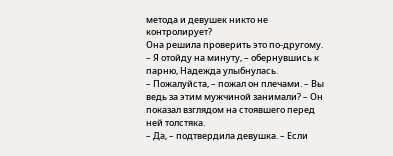метода и девушек никто не контролирует?
Она решила проверить это по-другому.
– Я отойду на минуту, – обернувшись к парню, Надежда улыбнулась.
– Пожалуйста, – пожал он плечами. – Вы ведь за этим мужчиной занимали? – Он показал взглядом на стоявшего перед ней толстяка.
– Да, – подтвердила девушка. – Если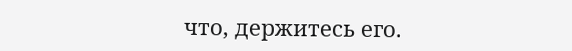что, держитесь его.